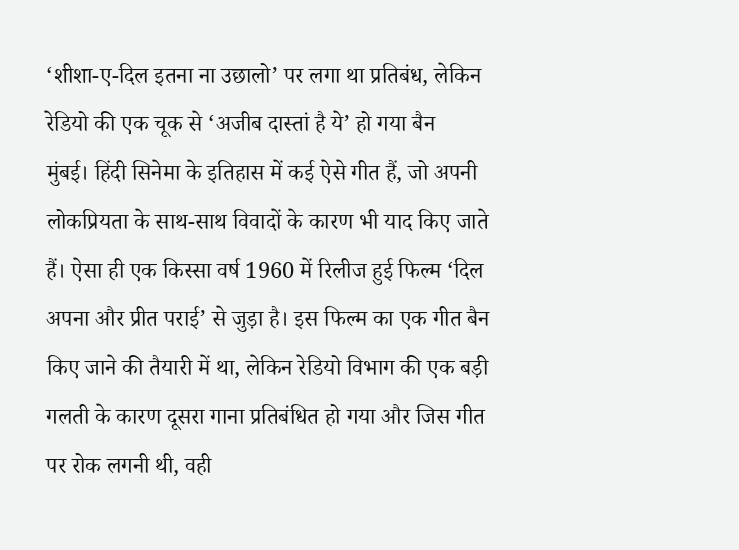‘शीशा-ए-दिल इतना ना उछालो’ पर लगा था प्रतिबंध, लेकिन रेडियो की एक चूक से ‘अजीब दास्तां है ये’ हो गया बैन
मुंबई। हिंदी सिनेमा के इतिहास में कई ऐसे गीत हैं, जो अपनी लोकप्रियता के साथ-साथ विवादों के कारण भी याद किए जाते हैं। ऐसा ही एक किस्सा वर्ष 1960 में रिलीज हुई फिल्म ‘दिल अपना और प्रीत पराई’ से जुड़ा है। इस फिल्म का एक गीत बैन किए जाने की तैयारी में था, लेकिन रेडियो विभाग की एक बड़ी गलती के कारण दूसरा गाना प्रतिबंधित हो गया और जिस गीत पर रोक लगनी थी, वही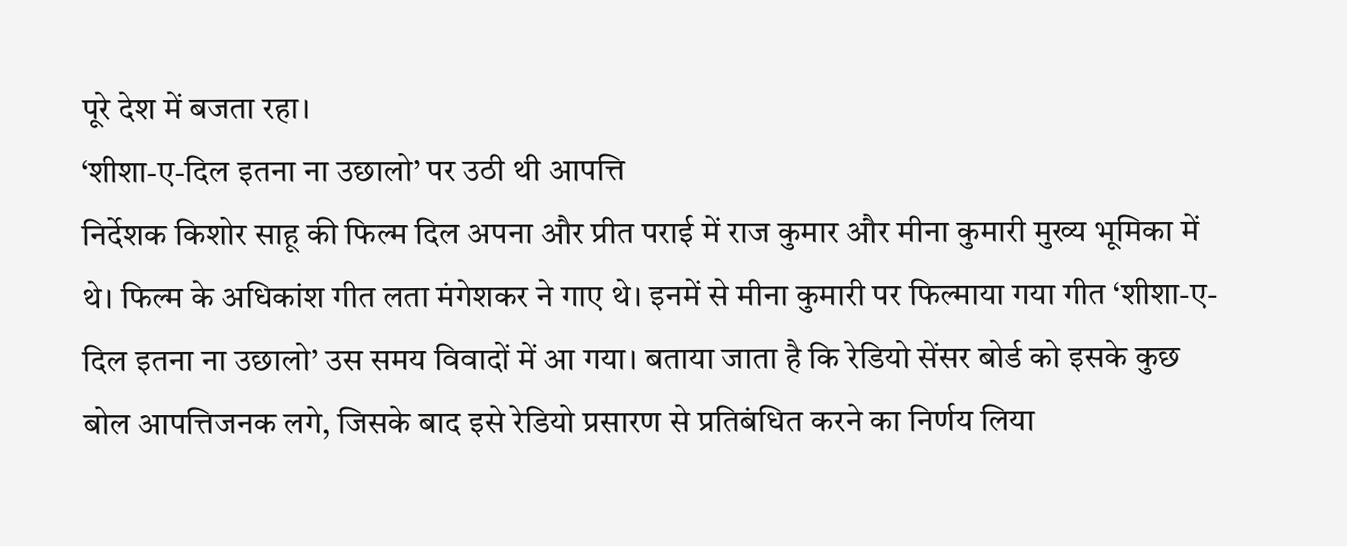पूरे देश में बजता रहा।
‘शीशा-ए-दिल इतना ना उछालो’ पर उठी थी आपत्ति
निर्देशक किशोर साहू की फिल्म दिल अपना और प्रीत पराई में राज कुमार और मीना कुमारी मुख्य भूमिका में थे। फिल्म के अधिकांश गीत लता मंगेशकर ने गाए थे। इनमें से मीना कुमारी पर फिल्माया गया गीत ‘शीशा-ए-दिल इतना ना उछालो’ उस समय विवादों में आ गया। बताया जाता है कि रेडियो सेंसर बोर्ड को इसके कुछ बोल आपत्तिजनक लगे, जिसके बाद इसे रेडियो प्रसारण से प्रतिबंधित करने का निर्णय लिया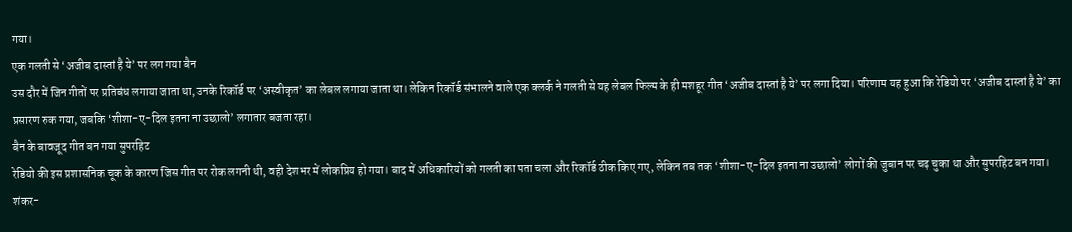गया।
एक गलती से ‘अजीब दास्तां है ये’ पर लग गया बैन
उस दौर में जिन गीतों पर प्रतिबंध लगाया जाता था, उनके रिकॉर्ड पर ‘अस्वीकृत’ का लेबल लगाया जाता था। लेकिन रिकॉर्ड संभालने वाले एक क्लर्क ने गलती से यह लेबल फिल्म के ही मशहूर गीत ‘अजीब दास्तां है ये’ पर लगा दिया। परिणाम यह हुआ कि रेडियो पर ‘अजीब दास्तां है ये’ का प्रसारण रुक गया, जबकि ‘शीशा-ए-दिल इतना ना उछालो’ लगातार बजता रहा।
बैन के बावजूद गीत बन गया सुपरहिट
रेडियो की इस प्रशासनिक चूक के कारण जिस गीत पर रोक लगनी थी, वही देशभर में लोकप्रिय हो गया। बाद में अधिकारियों को गलती का पता चला और रिकॉर्ड ठीक किए गए, लेकिन तब तक ‘शीशा-ए-दिल इतना ना उछालो’ लोगों की जुबान पर चढ़ चुका था और सुपरहिट बन गया।
शंकर-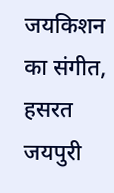जयकिशन का संगीत, हसरत जयपुरी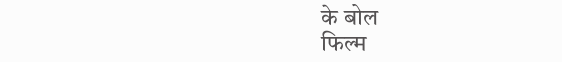के बोल
फिल्म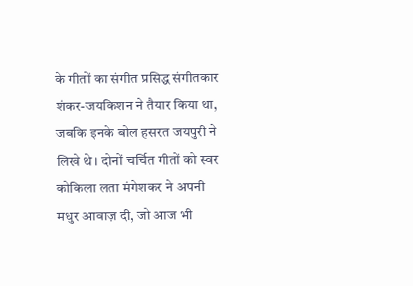के गीतों का संगीत प्रसिद्ध संगीतकार शंकर-जयकिशन ने तैयार किया था, जबकि इनके बोल हसरत जयपुरी ने लिखे थे। दोनों चर्चित गीतों को स्वर कोकिला लता मंगेशकर ने अपनी मधुर आवाज़ दी, जो आज भी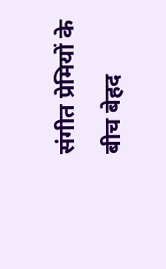संगीत प्रेमियों के बीच बेहद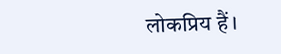लोकप्रिय हैं।